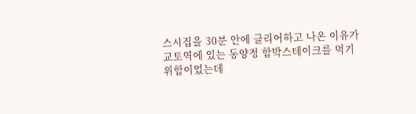스시집을 30분 안에 클리어하고 나온 이유가 교토역에 있는 동양정 함박스테이크를 먹기 위함이었는데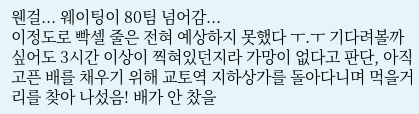웬걸... 웨이팅이 80팀 넘어감...
이정도로 빡셀 줄은 전혀 예상하지 못했다 ㅜ.ㅜ 기다려볼까 싶어도 3시간 이상이 찍혀있던지라 가망이 없다고 판단, 아직 고픈 배를 채우기 위해 교토역 지하상가를 돌아다니며 먹을거리를 찾아 나섰음! 배가 안 찼을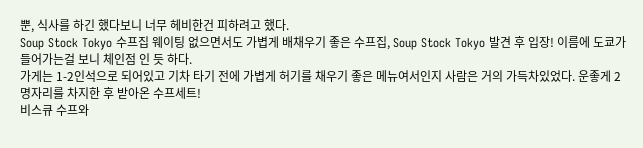뿐, 식사를 하긴 했다보니 너무 헤비한건 피하려고 했다.
Soup Stock Tokyo 수프집 웨이팅 없으면서도 가볍게 배채우기 좋은 수프집, Soup Stock Tokyo 발견 후 입장! 이름에 도쿄가 들어가는걸 보니 체인점 인 듯 하다.
가게는 1-2인석으로 되어있고 기차 타기 전에 가볍게 허기를 채우기 좋은 메뉴여서인지 사람은 거의 가득차있었다. 운좋게 2명자리를 차지한 후 받아온 수프세트!
비스큐 수프와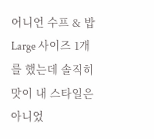어니언 수프 & 밥 Large 사이즈 1개를 했는데 솔직히 맛이 내 스타일은 아니었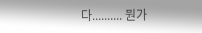다.......... 뭔가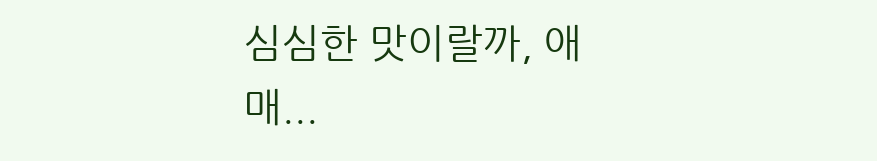심심한 맛이랄까, 애매...